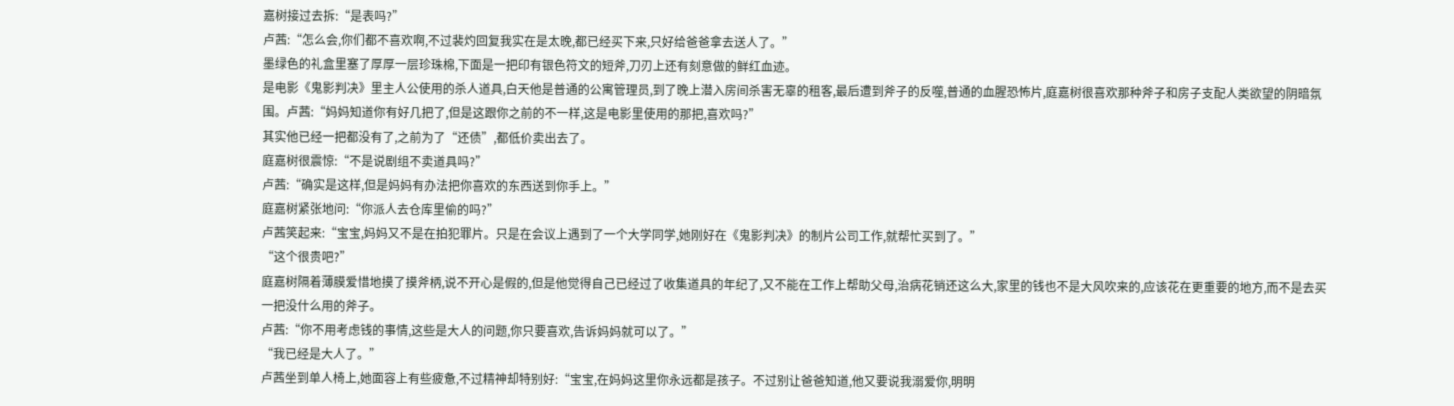嘉树接过去拆:“是表吗?”
卢茜:“怎么会,你们都不喜欢啊,不过裴灼回复我实在是太晚,都已经买下来,只好给爸爸拿去送人了。”
墨绿色的礼盒里塞了厚厚一层珍珠棉,下面是一把印有银色符文的短斧,刀刃上还有刻意做的鲜红血迹。
是电影《鬼影判决》里主人公使用的杀人道具,白天他是普通的公寓管理员,到了晚上潜入房间杀害无辜的租客,最后遭到斧子的反噬,普通的血腥恐怖片,庭嘉树很喜欢那种斧子和房子支配人类欲望的阴暗氛围。卢茜:“妈妈知道你有好几把了,但是这跟你之前的不一样,这是电影里使用的那把,喜欢吗?”
其实他已经一把都没有了,之前为了“还债”,都低价卖出去了。
庭嘉树很震惊:“不是说剧组不卖道具吗?”
卢茜:“确实是这样,但是妈妈有办法把你喜欢的东西送到你手上。”
庭嘉树紧张地问:“你派人去仓库里偷的吗?”
卢茜笑起来:“宝宝,妈妈又不是在拍犯罪片。只是在会议上遇到了一个大学同学,她刚好在《鬼影判决》的制片公司工作,就帮忙买到了。”
“这个很贵吧?”
庭嘉树隔着薄膜爱惜地摸了摸斧柄,说不开心是假的,但是他觉得自己已经过了收集道具的年纪了,又不能在工作上帮助父母,治病花销还这么大,家里的钱也不是大风吹来的,应该花在更重要的地方,而不是去买一把没什么用的斧子。
卢茜:“你不用考虑钱的事情,这些是大人的问题,你只要喜欢,告诉妈妈就可以了。”
“我已经是大人了。”
卢茜坐到单人椅上,她面容上有些疲惫,不过精神却特别好:“宝宝,在妈妈这里你永远都是孩子。不过别让爸爸知道,他又要说我溺爱你,明明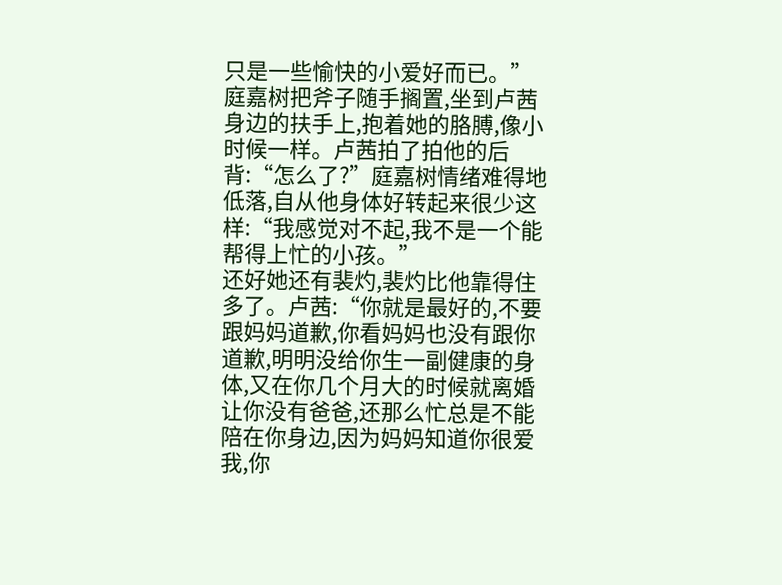只是一些愉快的小爱好而已。”
庭嘉树把斧子随手搁置,坐到卢茜身边的扶手上,抱着她的胳膊,像小时候一样。卢茜拍了拍他的后背:“怎么了?”庭嘉树情绪难得地低落,自从他身体好转起来很少这样:“我感觉对不起,我不是一个能帮得上忙的小孩。”
还好她还有裴灼,裴灼比他靠得住多了。卢茜:“你就是最好的,不要跟妈妈道歉,你看妈妈也没有跟你道歉,明明没给你生一副健康的身体,又在你几个月大的时候就离婚让你没有爸爸,还那么忙总是不能陪在你身边,因为妈妈知道你很爱我,你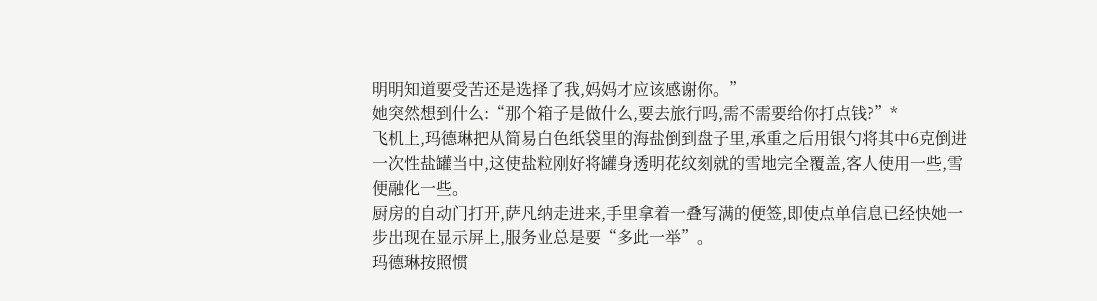明明知道要受苦还是选择了我,妈妈才应该感谢你。”
她突然想到什么:“那个箱子是做什么,要去旅行吗,需不需要给你打点钱?”*
飞机上,玛德琳把从简易白色纸袋里的海盐倒到盘子里,承重之后用银勺将其中6克倒进一次性盐罐当中,这使盐粒刚好将罐身透明花纹刻就的雪地完全覆盖,客人使用一些,雪便融化一些。
厨房的自动门打开,萨凡纳走进来,手里拿着一叠写满的便签,即使点单信息已经快她一步出现在显示屏上,服务业总是要“多此一举”。
玛德琳按照惯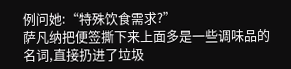例问她:“特殊饮食需求?”
萨凡纳把便签撕下来上面多是一些调味品的名词,直接扔进了垃圾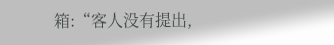箱:“客人没有提出,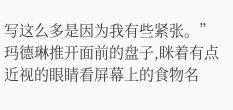写这么多是因为我有些紧张。”玛德琳推开面前的盘子,眯着有点近视的眼睛看屏幕上的食物名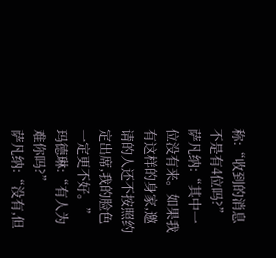称:“收到的消息不是有4位吗?”
萨凡纳:“其中一位没有来。如果我有这样的身家,邀请的人还不按照约定出席,我的脸色一定更不好。”
玛德琳:“有人为难你吗?”
萨凡纳:“没有,但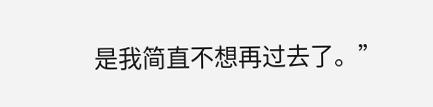是我简直不想再过去了。”